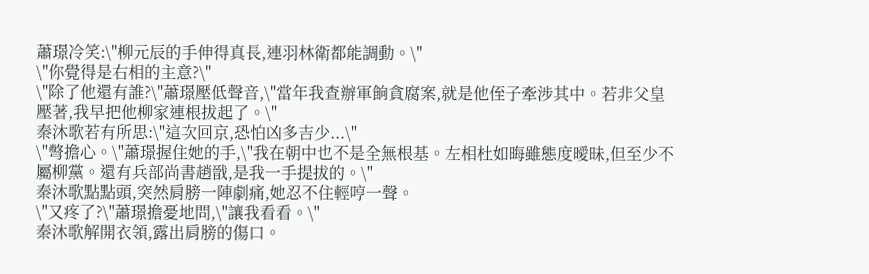蕭璟冷笑:\"柳元辰的手伸得真長,連羽林衛都能調動。\"
\"你覺得是右相的主意?\"
\"除了他還有誰?\"蕭璟壓低聲音,\"當年我查辦軍餉貪腐案,就是他侄子牽涉其中。若非父皇壓著,我早把他柳家連根拔起了。\"
秦沐歌若有所思:\"這次回京,恐怕凶多吉少...\"
\"彆擔心。\"蕭璟握住她的手,\"我在朝中也不是全無根基。左相杜如晦雖態度曖昧,但至少不屬柳黨。還有兵部尚書趙戩,是我一手提拔的。\"
秦沐歌點點頭,突然肩膀一陣劇痛,她忍不住輕哼一聲。
\"又疼了?\"蕭璟擔憂地問,\"讓我看看。\"
秦沐歌解開衣領,露出肩膀的傷口。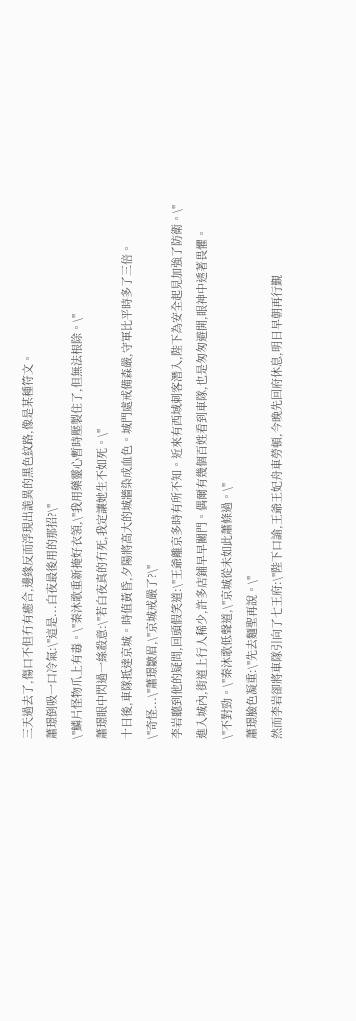三天過去了,傷口不但冇有癒合,邊緣反而浮現出詭異的黑色紋路,像是某種符文。
蕭璟倒吸一口冷氣:\"這是...白夜最後用的那招?\"
\"鱗片怪物爪上有毒。\"秦沐歌重新掩好衣領,\"我用藥靈心暫時壓製住了,但無法根除。\"
蕭璟眼中閃過一絲殺意:\"若白夜真的冇死,我定讓她生不如死。\"
十日後,車隊抵達京城。時值黃昏,夕陽將高大的城牆染成血色。城門處戒備森嚴,守軍比平時多了三倍。
\"奇怪...\"蕭璟皺眉,\"京城戒嚴了?\"
李岩聽到他的疑問,回頭假笑道:\"王爺離京多時有所不知。近來有西域刺客潛入,陛下為安全起見加強了防衛。\"
進入城內,街道上行人稀少,許多店鋪早早關門。偶爾有幾個百姓看到車隊,也是匆匆避開,眼神中透著畏懼。
\"不對勁。\"秦沐歌低聲道,\"京城從未如此蕭條過。\"
蕭璟臉色凝重:\"先去麵聖再說。\"
然而李岩卻將車隊引向了七王府:\"陛下口諭,王爺王妃舟車勞頓,今晚先回府休息,明日早朝再行覲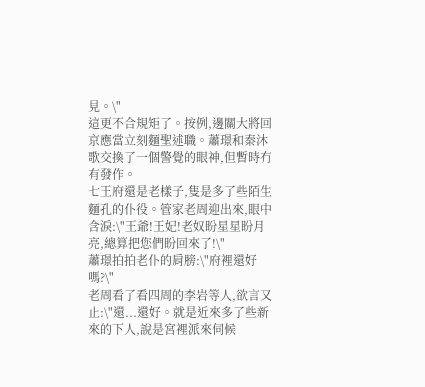見。\"
這更不合規矩了。按例,邊關大將回京應當立刻麵聖述職。蕭璟和秦沐歌交換了一個警覺的眼神,但暫時冇有發作。
七王府還是老樣子,隻是多了些陌生麵孔的仆役。管家老周迎出來,眼中含淚:\"王爺!王妃!老奴盼星星盼月亮,總算把您們盼回來了!\"
蕭璟拍拍老仆的肩膀:\"府裡還好嗎?\"
老周看了看四周的李岩等人,欲言又止:\"還...還好。就是近來多了些新來的下人,說是宮裡派來伺候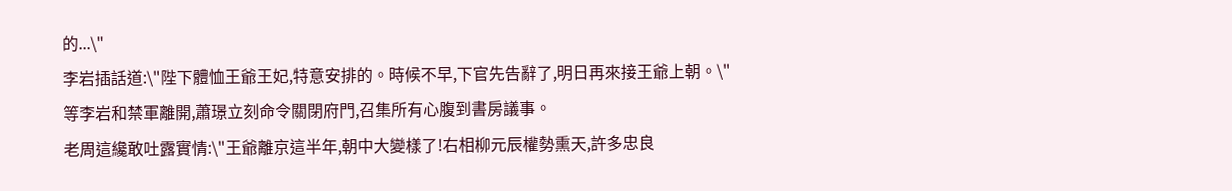的...\"
李岩插話道:\"陛下體恤王爺王妃,特意安排的。時候不早,下官先告辭了,明日再來接王爺上朝。\"
等李岩和禁軍離開,蕭璟立刻命令關閉府門,召集所有心腹到書房議事。
老周這纔敢吐露實情:\"王爺離京這半年,朝中大變樣了!右相柳元辰權勢熏天,許多忠良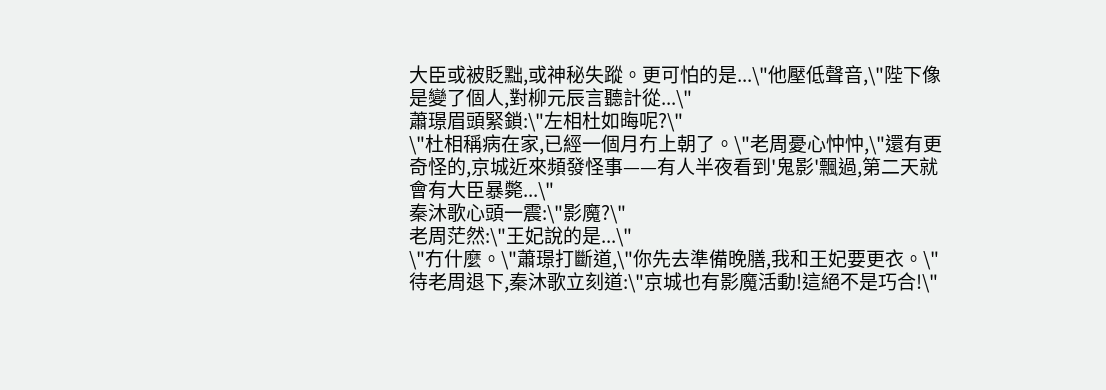大臣或被貶黜,或神秘失蹤。更可怕的是...\"他壓低聲音,\"陛下像是變了個人,對柳元辰言聽計從...\"
蕭璟眉頭緊鎖:\"左相杜如晦呢?\"
\"杜相稱病在家,已經一個月冇上朝了。\"老周憂心忡忡,\"還有更奇怪的,京城近來頻發怪事——有人半夜看到'鬼影'飄過,第二天就會有大臣暴斃...\"
秦沐歌心頭一震:\"影魔?\"
老周茫然:\"王妃說的是...\"
\"冇什麼。\"蕭璟打斷道,\"你先去準備晚膳,我和王妃要更衣。\"
待老周退下,秦沐歌立刻道:\"京城也有影魔活動!這絕不是巧合!\"